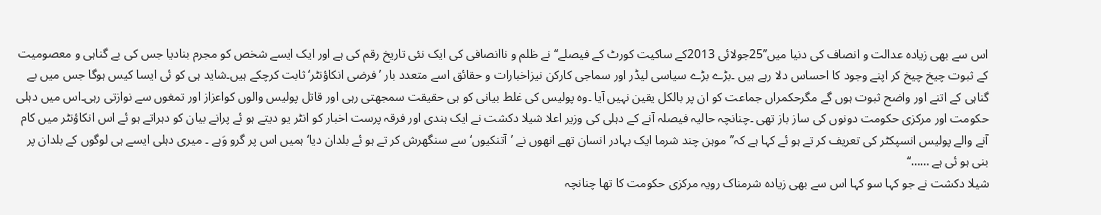اس سے بھی زیادہ عدالت و انصاف کی دنیا میں’’25جولائی 2013کے ساکیت کورٹ کے فیصلے‘‘ نے ظلم و ناانصافی کی ایک نئی تاریخ رقم کی ہے اور ایک ایسے شخص کو مجرم بنادیا جس کی بے گناہی و معصومیت کے ثبوت چیخ چیخ کر اپنے وجود کا احساس دلا رہے ہیں ۔بڑے بڑے سیاسی لیڈر اور سماجی کارکن نیزاخبارات و حقائق اسے متعدد بار ’فرضی انکاؤنٹر‘ثابت کرچکے ہیں۔شاید ہی کو ئی ایسا کیس ہوگا جس میں بے گناہی کے اتنے اور واضح ثبوت ہوں گے مگرحکمراں جماعت کو ان پر بالکل یقین نہیں آیا ۔وہ پولیس کی غلط بیانی کو ہی حقیقت سمجھتی رہی اور قاتل پولیس والوں کواعزاز اور تمغوں سے نوازتی رہی۔اس میں دہلی حکومت اور مرکزی حکومت دونوں کی ساز باز تھی ۔چنانچہ حالیہ فیصلہ آنے کے دہلی کی وزیر اعلا شیلا دکشت نے ایک ہندی اور فرقہ پرست اخبار کو انٹر یو دیتے ہو ئے پرانے بیان کو دہراتے ہو ئے اس انکاؤنٹر میں کام آنے والے پولیس انسپکٹر کی تعریف کر تے ہو ئے کہا ہے کہ’’موہن چند شرما ایک بہادر انسان تھے انھوں نے ’آتنکیوں‘ سے سنگھرش کر تے ہو ئے بلدان دیا‘ہمیں اس پر گرو وَہے ۔ میری دہلی ایسے ہی لوگوں کے بلدان پر بنی ہو ئی ہے ……‘‘
شیلا دکشت نے جو کہا سو کہا اس سے بھی زیادہ شرمناک رویہ مرکزی حکومت کا تھا چنانچہ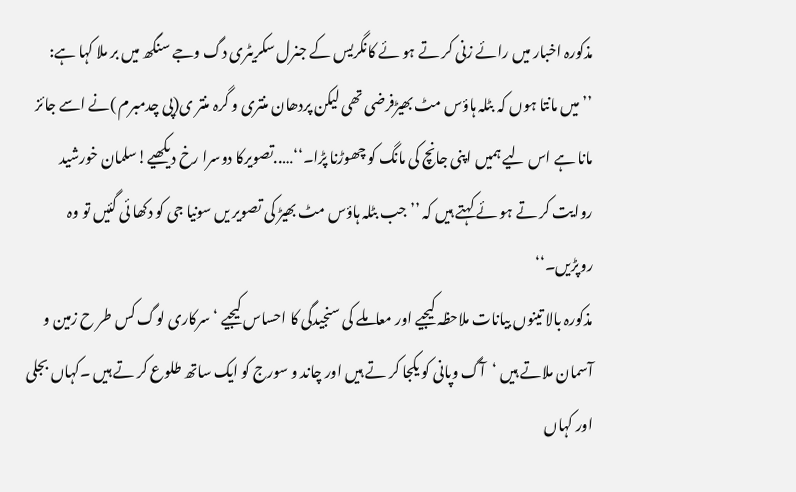مذکورہ اخبار میں رائے زنی کر تے ہو ئے کانگریس کے جنرل سکریٹری دگ وجے سنگھ میں بر ملا کہا ہے: ’’میں مانتا ہوں کہ بٹلہ ہاؤس مٹ بھیڑفرضی تھی لیکن پردھان منتری و گرہ منتر ی(پی چدمبرم )نے اسے جائز مانا ہے اس لیے ہمیں اپنی جانچ کی مانگ کو چھوڑنا پڑا۔‘‘…..تصویرکا دوسرا رخ دیکھیے!سلمان خورشید روایت کر تے ہو ئے کہتے ہیں کہ ’’جب بٹلہ ہاؤس مٹ بھیڑ کی تصویر یں سونیا جی کو دکھا ئی گئیں تو وہ روپڑیں۔‘‘
مذکورہ بالا تینوں بیانات ملاحظہ کیجیے اور معاملے کی سنجیدگی کا احساس کیجیے ‘سرکاری لوگ کس طر ح زمین و آسمان ملاتے ہیں ‘آگ وپانی کو یکجا کر تے ہیں اور چاند و سورج کو ایک ساتھ طلوع کر تے ہیں ۔کہاں بجلی اور کہاں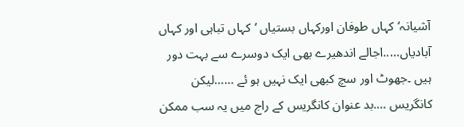آشیانہ‘کہاں طوفان اورکہاں بستیاں ‘کہاں تباہی اور کہاں آبادیاں…..اجالے اندھیرے بھی ایک دوسرے سے بہت دور ہیں ۔جھوٹ اور سچ کبھی ایک نہیں ہو ئے ……لیکن کانگریس ….بد عنوان کانگریس کے راج میں یہ سب ممکن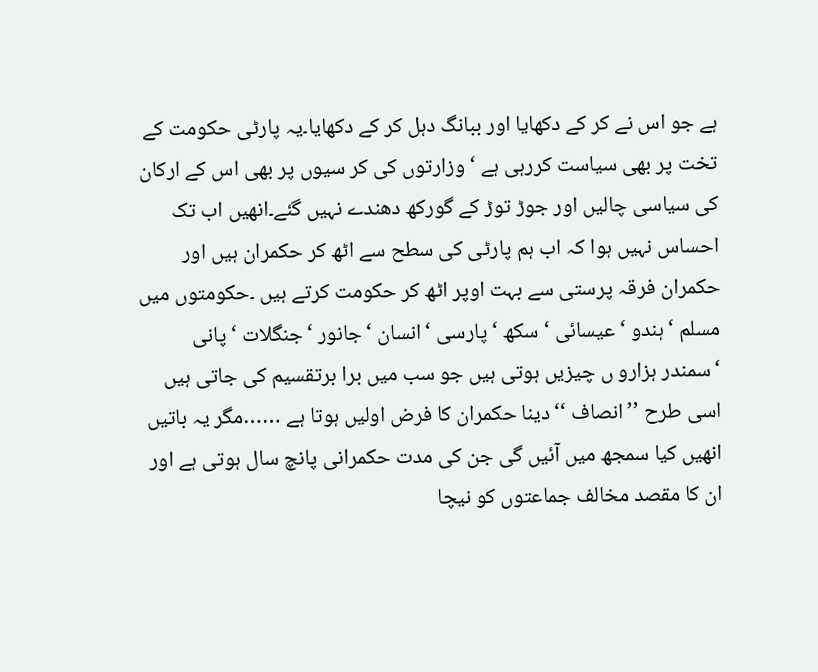ہے جو اس نے کر کے دکھایا اور ببانگ دہل کر کے دکھایا۔یہ پارٹی حکومت کے تخت پر بھی سیاست کررہی ہے ‘وزارتوں کی کر سیوں پر بھی اس کے ارکان کی سیاسی چالیں اور جوڑ توڑ کے گورکھ دھندے نہیں گئے۔انھیں اب تک احساس نہیں ہوا کہ اب ہم پارٹی کی سطح سے اٹھ کر حکمران ہیں اور حکمران فرقہ پرستی سے بہت اوپر اٹھ کر حکومت کرتے ہیں ۔حکومتوں میں مسلم ‘ہندو ‘عیسائی ‘سکھ ‘پارسی ‘انسان ‘جانور ‘جنگلات ‘پانی ‘سمندر ہزارو ں چیزیں ہوتی ہیں جو سب میں برا برتقسیم کی جاتی ہیں اسی طرح ’’انصاف ‘‘دینا حکمران کا فرض اولیں ہوتا ہے ……مگر یہ باتیں انھیں کیا سمجھ میں آئیں گی جن کی مدت حکمرانی پانچ سال ہوتی ہے اور ان کا مقصد مخالف جماعتوں کو نیچا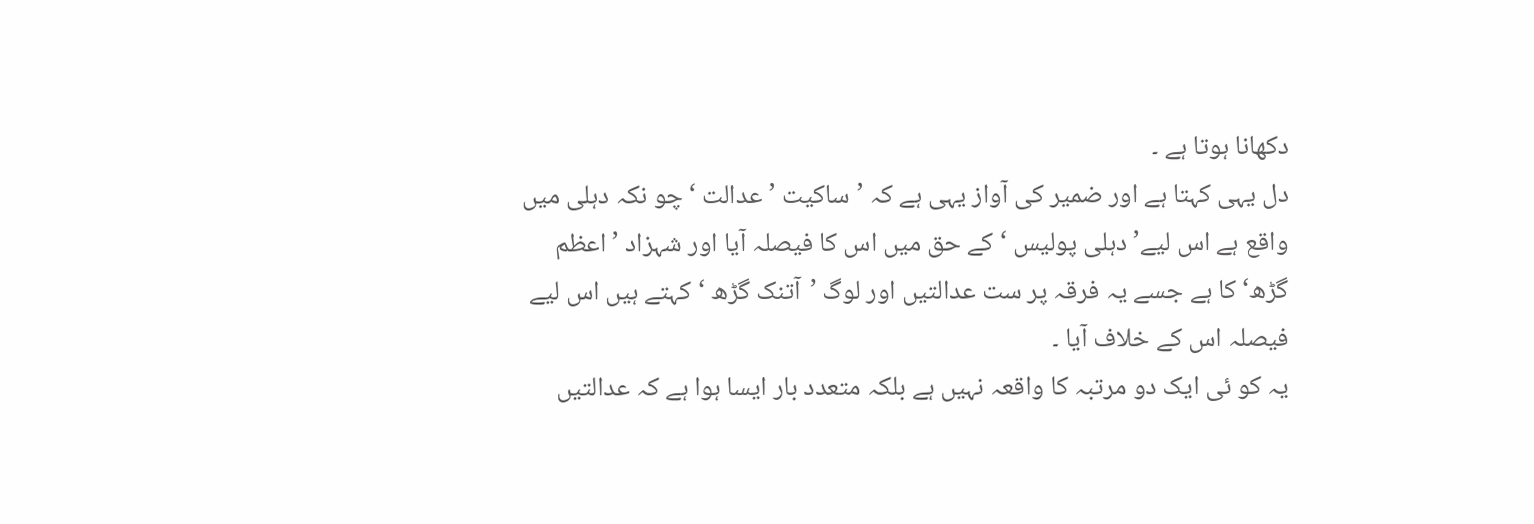دکھانا ہوتا ہے ۔
دل یہی کہتا ہے اور ضمیر کی آواز یہی ہے کہ ’ساکیت ’عدالت ‘چو نکہ دہلی میں واقع ہے اس لیے’دہلی پولیس ‘کے حق میں اس کا فیصلہ آیا اور شہزاد ’اعظم گڑھ‘کا ہے جسے یہ فرقہ پر ست عدالتیں اور لوگ ’آتنک گڑھ ‘کہتے ہیں اس لیے فیصلہ اس کے خلاف آیا ۔
یہ کو ئی ایک دو مرتبہ کا واقعہ نہیں ہے بلکہ متعدد بار ایسا ہوا ہے کہ عدالتیں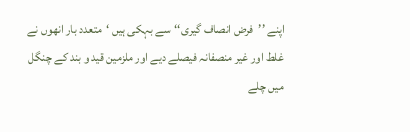اپنے ’’فرض انصاف گیری‘‘سے بہکی ہیں ‘متعدد بار انھوں نے غلط اور غیر منصفانہ فیصلے دیے اور ملزمین قید و بند کے چنگل میں چلے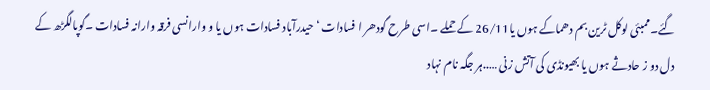گئے۔ممبئی لوکل ٹرین بم دھماکے ہوں یا26/11 کے حملے ۔اسی طرح گودھر ا فسادات ‘حیدرآباد فسادات ہوں یا و وارانسی فرقہ وارانہ فسادات ۔گوپالگڑھ کے دل دو ز حادثے ہوں یا بھیونڈی کی آتش زنی …..ہر جگہ نام نہاد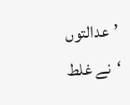’عدالتوں ‘نے غلط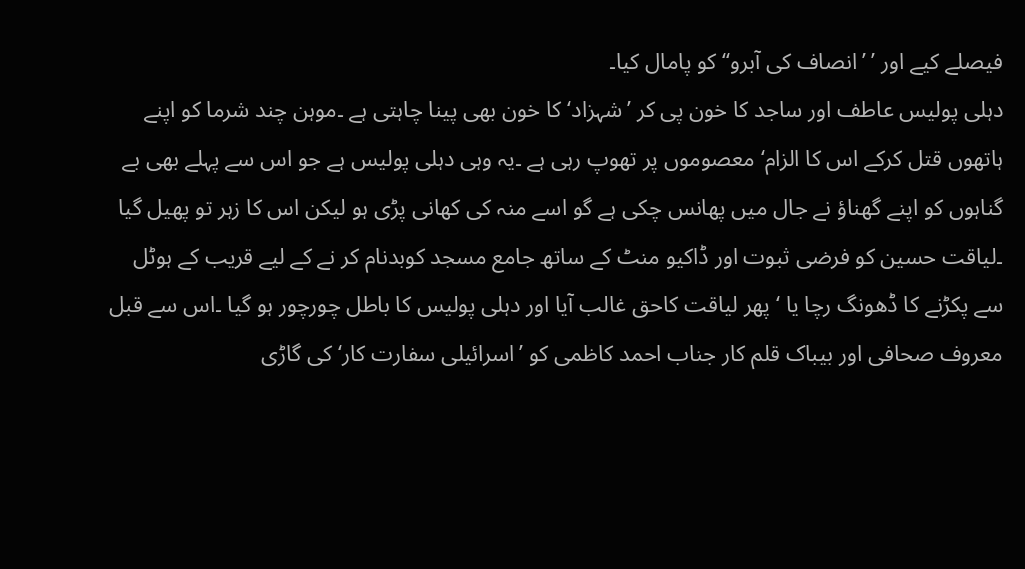فیصلے کیے اور ’ ’انصاف کی آبرو‘‘کو پامال کیا۔
دہلی پولیس عاطف اور ساجد کا خون پی کر ’شہزاد‘کا خون بھی پینا چاہتی ہے ۔موہن چند شرما کو اپنے ہاتھوں قتل کرکے اس کا الزام‘ معصوموں پر تھوپ رہی ہے ۔یہ وہی دہلی پولیس ہے جو اس سے پہلے بھی بے گناہوں کو اپنے گھناؤ نے جال میں پھانس چکی ہے گو اسے منہ کی کھانی پڑی ہو لیکن اس کا زہر تو پھیل گیا ۔لیاقت حسین کو فرضی ثبوت اور ڈاکیو منٹ کے ساتھ جامع مسجد کوبدنام کر نے کے لیے قریب کے ہوٹل سے پکڑنے کا ڈھونگ رچا یا ‘پھر لیاقت کاحق غالب آیا اور دہلی پولیس کا باطل چورچور ہو گیا ۔اس سے قبل معروف صحافی اور بیباک قلم کار جناب احمد کاظمی کو ’اسرائیلی سفارت کار‘ کی گاڑی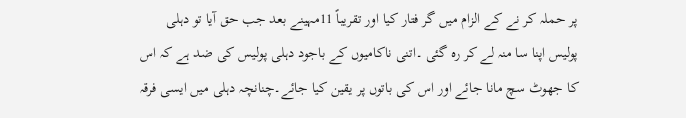پر حملہ کر نے کے الزام میں گر فتار کیا اور تقریباً 11مہینے بعد جب حق آیا تو دہلی پولیس اپنا سا منہ لے کر رہ گئی ۔اتنی ناکامیوں کے باجود دہلی پولیس کی ضد ہے کہ اس کا جھوٹ سچ مانا جائے اور اس کی باتوں پر یقین کیا جائے۔چنانچہ دہلی میں ایسی فرقہ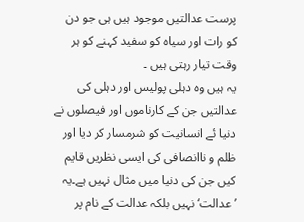پرست عدالتیں موجود ہیں ہی جو دن کو رات اور سیاہ کو سفید کہنے کو ہر وقت تیار رہتی ہیں ۔
یہ ہیں وہ دہلی پولیس اور دہلی کی عدالتیں جن کے کارناموں اور فیصلوں نے دنیا ئے انسانیت کو شرمسار کر دیا اور ظلم و ناانصافی کی ایسی نظریں قایم کیں جن کی دنیا میں مثال نہیں ہے۔یہ ’عدالت‘ نہیں بلکہ عدالت کے نام پر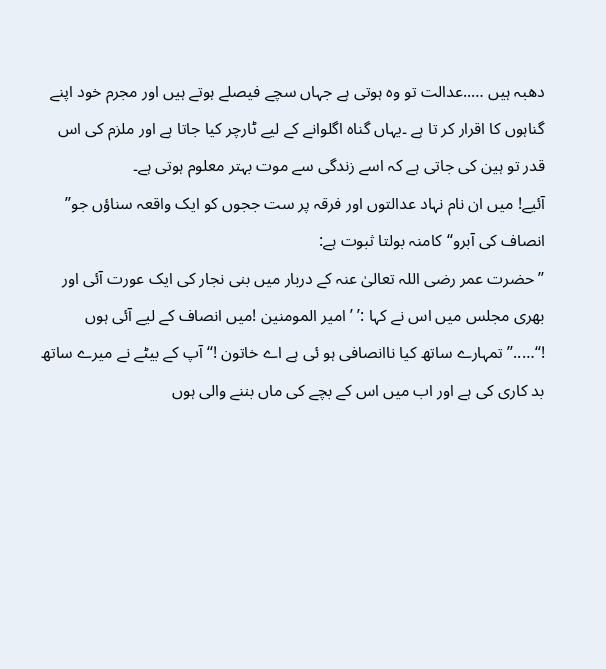دھبہ ہیں …..عدالت تو وہ ہوتی ہے جہاں سچے فیصلے ہوتے ہیں اور مجرم خود اپنے گناہوں کا اقرار کر تا ہے ۔یہاں گناہ اگلوانے کے لیے ٹارچر کیا جاتا ہے اور ملزم کی اس قدر تو ہین کی جاتی ہے کہ اسے زندگی سے موت بہتر معلوم ہوتی ہے۔
آئیے! میں ان نام نہاد عدالتوں اور فرقہ پر ست ججوں کو ایک واقعہ سناؤں جو’’ انصاف کی آبرو‘‘کامنہ بولتا ثبوت ہے:
’’حضرت عمر رضی اللہ تعالیٰ عنہ کے دربار میں بنی نجار کی ایک عورت آئی اور بھری مجلس میں اس نے کہا :’ ’امیر المومنین !میں انصاف کے لیے آئی ہوں !‘‘…..’’تمہارے ساتھ کیا ناانصافی ہو ئی ہے اے خاتون !‘‘ آپ کے بیٹے نے میرے ساتھ بد کاری کی ہے اور اب میں اس کے بچے کی ماں بننے والی ہوں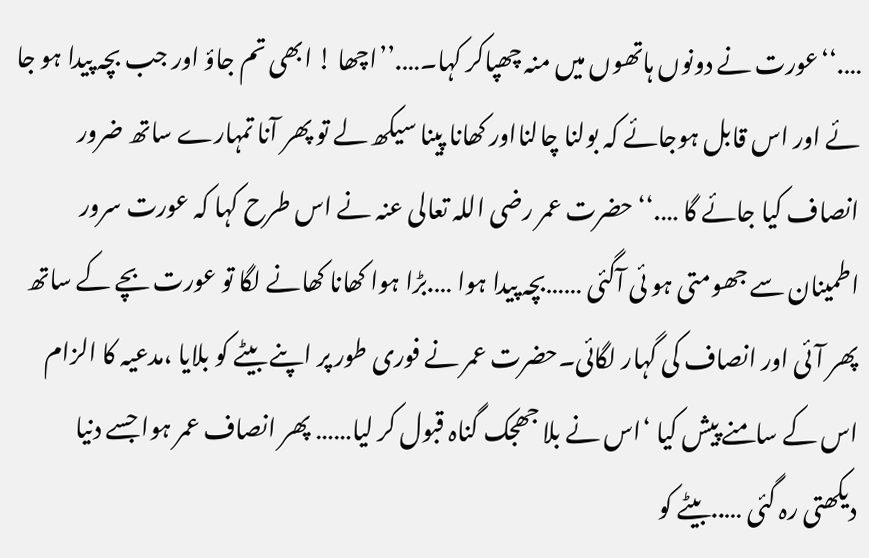….‘‘عورت نے دونوں ہاتھوں میں منہ چھپاکر کہا۔….’’اچھا ! ابھی تم جاؤ اور جب بچہ پیدا ہو جا ئے اور اس قابل ہوجائے کہ بولنا چالنااور کھانا پینا سیکھ لے تو پھر آنا تمہارے ساتھ ضرور انصاف کیا جائے گا ….‘‘حضرت عمر رضی اللہ تعالی عنہ نے اس طرح کہا کہ عورت سرور اطمینان سے جھومتی ہو ئی آگئی ……بچہ پیدا ہوا ….بڑا ہوا کھانا کھانے لگا تو عورت بچے کے ساتھ پھر آئی اور انصاف کی گہار لگائی۔حضرت عمر نے فوری طور پر اپنے بیٹے کو بلایا ،مدعیہ کا الزام اس کے سامنے پیش کیا ‘اس نے بلا جھجک گناہ قبول کر لیا…… پھر انصاف عمر ہوا جسے دنیا دیکھتی رہ گئی …..بیٹے کو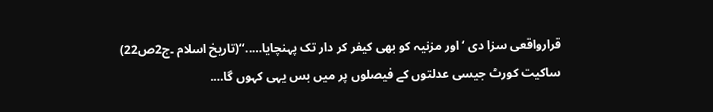قرارواقعی سزا دی ‘اور مزنیہ کو بھی کیفر کر دار تک پہنچایا…..‘‘(تاریخ اسلام ۔ج2ص22)
ساکیت کورٹ جیسی عدلتوں کے فیصلوں پر میں بس یہی کہوں گا….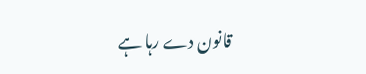قانون دے رہا ہے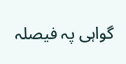گواہی پہ فیصلہ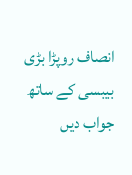انصاف روپڑا بڑی بیبسی کے ساتھ
جواب دیں